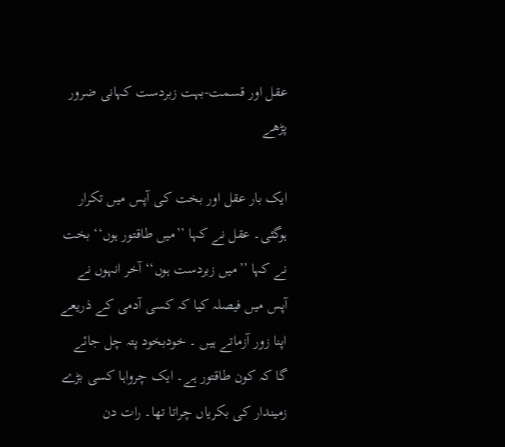عقل اور قسمت-بہت زبردست کہانی ضرور پڑھے

ایک بار عقل اور بخت کی آپس میں تکرار ہوگئی۔ عقل نے کہا ’’میں طاقتور ہوں‘‘ بخت نے کہا ’’میں زبردست ہوں‘‘ آخر انہوں نے آپس میں فیصلہ کیا کہ کسی آدمی کے ذریعے اپنا زور آزماتے ہیں ۔ خودبخود پتہ چل جائے گا کہ کون طاقتور ہے۔ ایک چرواہا کسی بڑے زمیندار کی بکریاں چراتا تھا۔ رات دن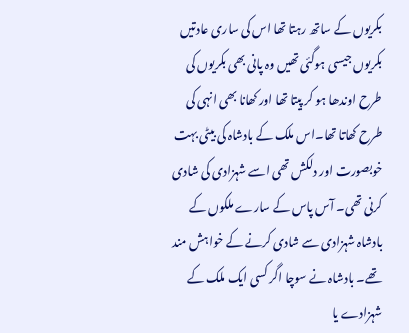بکریوں کے ساتھ رہتا تھا اس کی ساری عادتیں بکریوں جیسی ہوگئی تھیں وہ پانی بھی بکریوں کی طرح اوندھا ہو کر پیتا تھا اور کھانا بھی انہی کی طرح کھاتا تھا۔اس ملک کے بادشاہ کی بیٹی بہت خوبصورت اور دلکش تھی اسے شہزادی کی شادی کرنی تھی۔ آس پاس کے سارے ملکوں کے بادشاہ شہزادی سے شادی کرنے کے خواہش مند تھے۔ بادشاہ نے سوچا اگر کسی ایک ملک کے شہزادے یا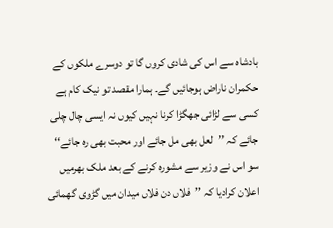بادشاہ سے اس کی شادی کروں گا تو دوسرے ملکوں کے حکمران ناراض ہوجائیں گے۔ ہمارا مقصد تو نیک کام ہے کسی سے لڑائی جھگڑا کرنا نہیں کیوں نہ ایسی چال چلی جائے کہ ’’لعل بھی مل جائے اور محبت بھی رہ جائے‘‘ سو اس نے وزیر سے مشورہ کرنے کے بعد ملک بھرمیں اعلان کرادیا کہ ’’فلاں دن فلاں میدان میں گڑوی گھمائی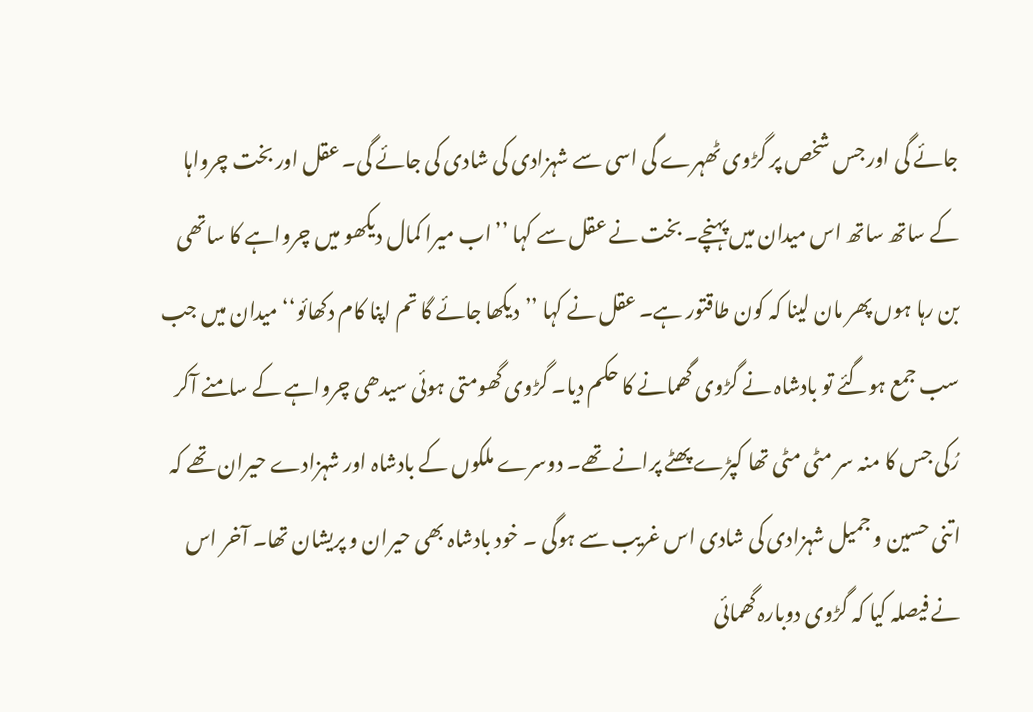جائے گی اور جس شخص پر گڑوی ٹھہرے گی اسی سے شہزادی کی شادی کی جائے گی۔ عقل اور بخت چرواہا کے ساتھ ساتھ اس میدان میں پہنچے۔ بخت نے عقل سے کہا ’’اب میرا کمال دیکھو میں چرواہے کا ساتھی بن رہا ہوں پھر مان لینا کہ کون طاقتور ہے۔ عقل نے کہا ’’دیکھا جائے گا تم اپنا کام دکھائو‘‘ میدان میں جب سب جمع ہوگئے تو بادشاہ نے گڑوی گھمانے کا حکم دیا۔ گڑوی گھومتی ہوئی سیدھی چرواہے کے سامنے آکر رُکی جس کا منہ سر مٹی مٹی تھا کپڑے پھٹے پرانے تھے۔ دوسرے ملکوں کے بادشاہ اور شہزادے حیران تھے کہ اتنی حسین و جمیل شہزادی کی شادی اس غریب سے ہوگی ۔ خود بادشاہ بھی حیران و پریشان تھا۔ آخر اس نے فیصلہ کیا کہ گڑوی دوبارہ گھمائی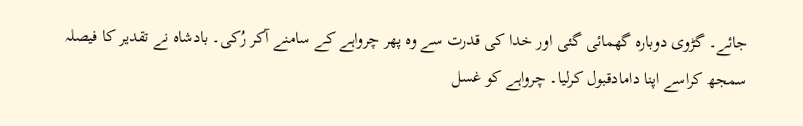جائے۔ گڑوی دوبارہ گھمائی گئی اور خدا کی قدرت سے وہ پھر چرواہے کے سامنے آکر رُکی۔ بادشاہ نے تقدیر کا فیصلہ سمجھ کراسے اپنا دامادقبول کرلیا۔ چرواہے کو غسل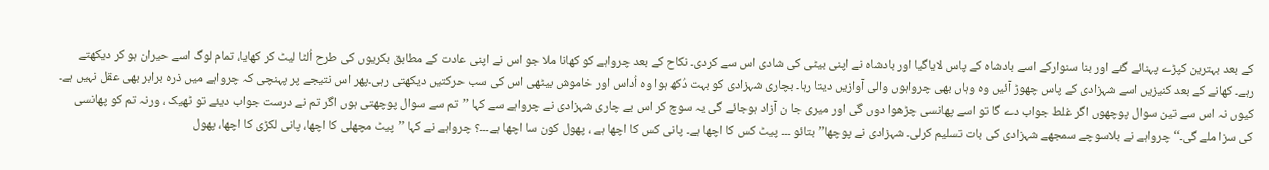کے بعد بہترین کپڑے پہنائے گئے اور بنا سنوارکے اسے بادشاہ کے پاس لایاگیا اور بادشاہ نے اپنی بیٹی کی شادی اس سے کردی۔ نکاح کے بعد چرواہے کو کھانا ملا جو اس نے اپنی عادت کے مطابق بکریوں کی طرح اُلٹا لیٹ کر کھایا، تمام لوگ اسے حیران ہو کر دیکھتے رہے۔ کھانے کے بعد کنیزیں اسے شہزادی کے پاس چھوڑ آئیں وہ وہاں بھی چرواہوں والی آوازیں دیتا رہا۔ بچاری شہزادی کو بہت دُکھ ہوا وہ اُداس اور خاموش بیٹھی اس کی سب حرکتیں دیکھتی رہی۔پھر اس نتیجے پر پہنچی کہ چرواہے میں ذرہ برابر بھی عقل نہیں ہے۔ کیوں نہ اس سے تین سوال پوچھوں اگر غلط جواب دے گا تو اسے پھانسی چڑھوا دوں گی اور میری جا ن آزاد ہوجائے گی یہ سوچ کر اس بے چاری شہزادی نے چرواہے سے کہا ’’تم سے سوال پوچھتی ہوں اگر تم نے درست جواب دیئے تو ٹھیک ، ورنہ تم کو پھانسی کی سزا ملے گی۔‘‘ چرواہے نے بلاسوچے سمجھے شہزادی کی بات تسلیم کرلی۔ شہزادی نے پوچھا’’بتائو ۔۔۔ پیٹ کس کا اچھا ہے۔ پانی کس کا اچھا ہے ، پھول کون سا اچھا ہے۔۔۔؟ چرواہے نے کہا ’’پیٹ مچھلی کا اچھا، پانی لکڑی کا اچھا، پھول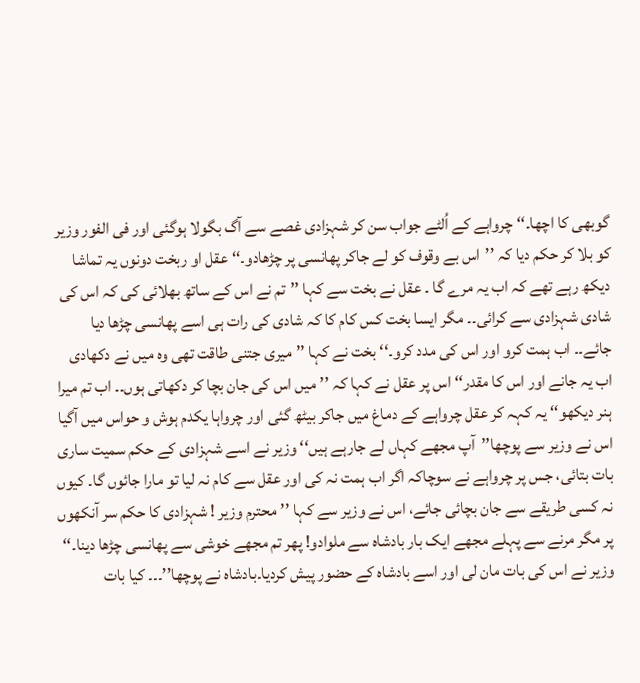گوبھی کا اچھا۔‘‘ چرواہے کے اُلٹے جواب سن کر شہزادی غصے سے آگ بگولا ہوگئی اور فی الفور وزیر کو بلا کر حکم دیا کہ ’’اس بے وقوف کو لے جاکر پھانسی پر چڑھادو۔‘‘ عقل او ربخت دونوں یہ تماشا دیکھ رہے تھے کہ اب یہ مرے گا ۔ عقل نے بخت سے کہا ’’تم نے اس کے ساتھ بھلائی کی کہ اس کی شادی شہزادی سے کرائی۔۔ مگر ایسا بخت کس کام کا کہ شادی کی رات ہی اسے پھانسی چڑھا دیا جائے۔۔ اب ہمت کرو اور اس کی مدد کرو۔‘‘ بخت نے کہا ’’میری جتنی طاقت تھی وہ میں نے دکھادی اب یہ جانے اور اس کا مقدر‘‘ اس پر عقل نے کہا کہ ’’میں اس کی جان بچا کر دکھاتی ہوں۔۔ اب تم میرا ہنر دیکھو‘‘ یہ کہہ کر عقل چرواہے کے دماغ میں جاکر بیٹھ گئی اور چرواہا یکدم ہوش و حواس میں آگیا اس نے وزیر سے پوچھا’’آپ مجھے کہاں لے جارہے ہیں‘‘ وزیر نے اسے شہزادی کے حکم سمیت ساری بات بتائی، جس پر چرواہے نے سوچاکہ اگر اب ہمت نہ کی اور عقل سے کام نہ لیا تو مارا جائوں گا۔ کیوں نہ کسی طریقے سے جان بچائی جائے، اس نے وزیر سے کہا ’’محترم وزیر ! شہزادی کا حکم سر آنکھوں پر مگر مرنے سے پہلے مجھے ایک بار بادشاہ سے ملوادو! پھر تم مجھے خوشی سے پھانسی چڑھا دینا۔‘‘ وزیر نے اس کی بات مان لی اور اسے بادشاہ کے حضور پیش کردیا۔بادشاہ نے پوچھا’’۔۔۔ کیا بات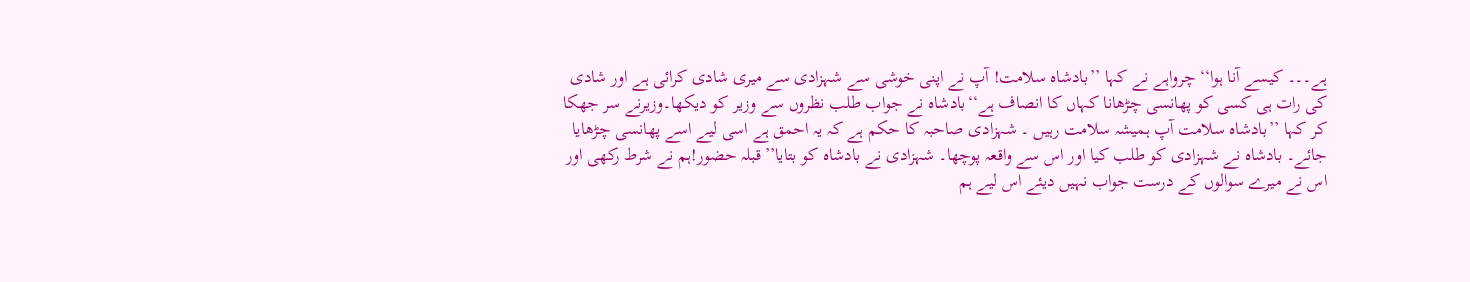ہے۔۔۔ کیسے آنا ہوا‘‘ چرواہے نے کہا ’’بادشاہ سلامت! آپ نے اپنی خوشی سے شہزادی سے میری شادی کرائی ہے اور شادی کی رات ہی کسی کو پھانسی چڑھانا کہاں کا انصاف ہے‘‘بادشاہ نے جواب طلب نظروں سے وزیر کو دیکھا۔وزیرنے سر جھکا کر کہا ’’بادشاہ سلامت آپ ہمیشہ سلامت رہیں ۔ شہزادی صاحبہ کا حکم ہے کہ یہ احمق ہے اسی لیے اسے پھانسی چڑھایا جائے۔ بادشاہ نے شہزادی کو طلب کیا اور اس سے واقعہ پوچھا۔ شہزادی نے بادشاہ کو بتایا’’قبلہ حضور!ہم نے شرط رکھی اور اس نے میرے سوالوں کے درست جواب نہیں دیئے اس لیے ہم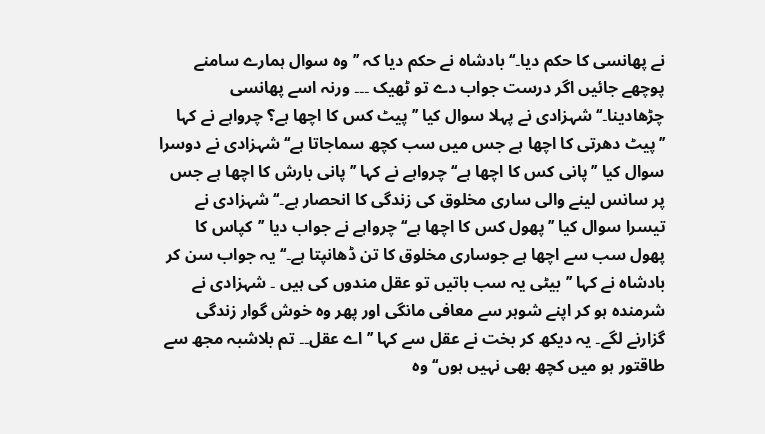نے پھانسی کا حکم دیا۔‘‘ بادشاہ نے حکم دیا کہ ’’وہ سوال ہمارے سامنے پوچھے جائیں اگر درست جواب دے تو ٹھیک ۔۔۔ ورنہ اسے پھانسی چڑھادینا۔‘‘ شہزادی نے پہلا سوال کیا ’’پیٹ کس کا اچھا ہے؟ چرواہے نے کہا ’’پیٹ دھرتی کا اچھا ہے جس میں سب کچھ سماجاتا ہے‘‘ شہزادی نے دوسرا سوال کیا ’’پانی کس کا اچھا ہے‘‘ چرواہے نے کہا ’’پانی بارش کا اچھا ہے جس پر سانس لینے والی ساری مخلوق کی زندگی کا انحصار ہے۔‘‘ شہزادی نے تیسرا سوال کیا ’’پھول کس کا اچھا ہے‘‘ چرواہے نے جواب دیا ’’کپاس کا پھول سب سے اچھا ہے جوساری مخلوق کا تن ڈھانپتا ہے۔‘‘ یہ جواب سن کر بادشاہ نے کہا ’’بیٹی یہ سب باتیں تو عقل مندوں کی ہیں ۔ شہزادی نے شرمندہ ہو کر اپنے شوہر سے معافی مانگی اور پھر وہ خوش گوار زندگی گزارنے لگے۔ یہ دیکھ کر بخت نے عقل سے کہا ’’اے عقل۔۔ تم بلاشبہ مجھ سے طاقتور ہو میں کچھ بھی نہیں ہوں‘‘ وہ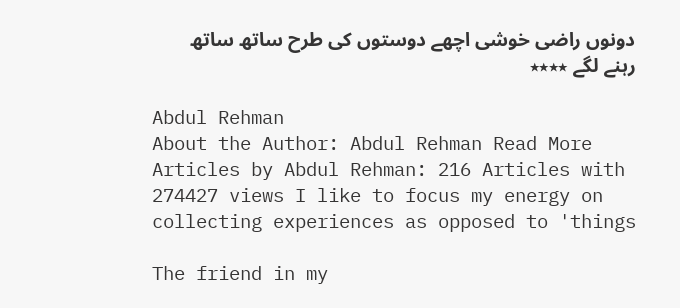دونوں راضی خوشی اچھے دوستوں کی طرح ساتھ ساتھ رہنے لگے ٭٭٭٭

Abdul Rehman
About the Author: Abdul Rehman Read More Articles by Abdul Rehman: 216 Articles with 274427 views I like to focus my energy on collecting experiences as opposed to 'things

The friend in my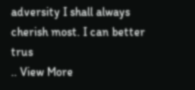adversity I shall always cherish most. I can better trus
.. View More